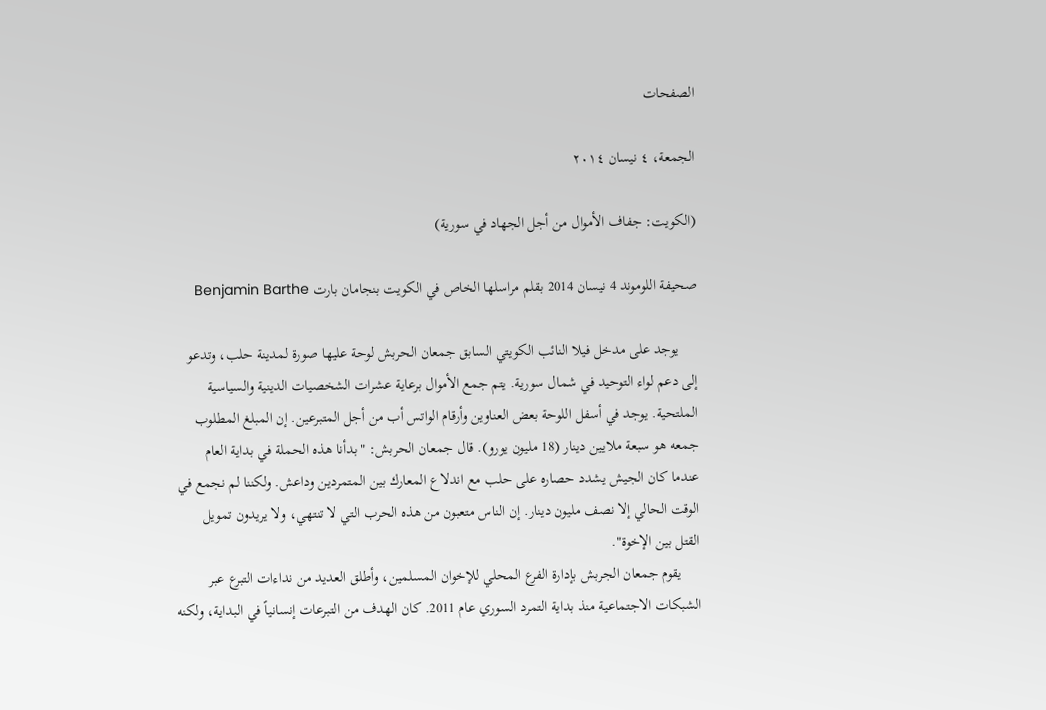الصفحات

الجمعة، ٤ نيسان ٢٠١٤

(الكويت: جفاف الأموال من أجل الجهاد في سورية)

صحيفة اللوموند 4 نيسان 2014 بقلم مراسلها الخاص في الكويت بنجامان بارت Benjamin Barthe

     يوجد على مدخل فيلا النائب الكويتي السابق جمعان الحربش لوحة عليها صورة لمدينة حلب، وتدعو إلى دعم لواء التوحيد في شمال سورية. يتم جمع الأموال برعاية عشرات الشخصيات الدينية والسياسية الملتحية. يوجد في أسفل اللوحة بعض العناوين وأرقام الواتس أب من أجل المتبرعين. إن المبلغ المطلوب جمعه هو سبعة ملايين دينار (18 مليون يورو). قال جمعان الحربش: "بدأنا هذه الحملة في بداية العام عندما كان الجيش يشدد حصاره على حلب مع اندلاع المعارك بين المتمردين وداعش. ولكننا لم نجمع في الوقت الحالي إلا نصف مليون دينار. إن الناس متعبون من هذه الحرب التي لا تنتهي، ولا يريدون تمويل القتل بين الإخوة".
     يقوم جمعان الجربش بإدارة الفرع المحلي للإخوان المسلمين، وأطلق العديد من نداءات التبرع عبر الشبكات الاجتماعية منذ بداية التمرد السوري عام 2011. كان الهدف من التبرعات إنسانياً في البداية، ولكنه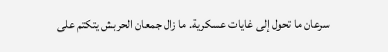سرعان ما تحول إلى غايات عسكرية. ما زال جمعان الحربش يتكتم على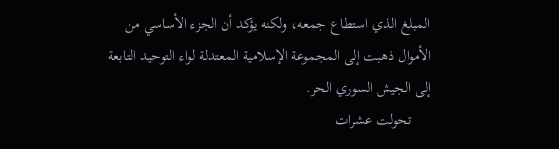المبلغ الذي استطاع جمعه، ولكنه يؤكد أن الجزء الأساسي من الأموال ذهبت إلى المجموعة الإسلامية المعتدلة لواء التوحيد التابعة إلى الجيش السوري الحر.
     تحولت عشرات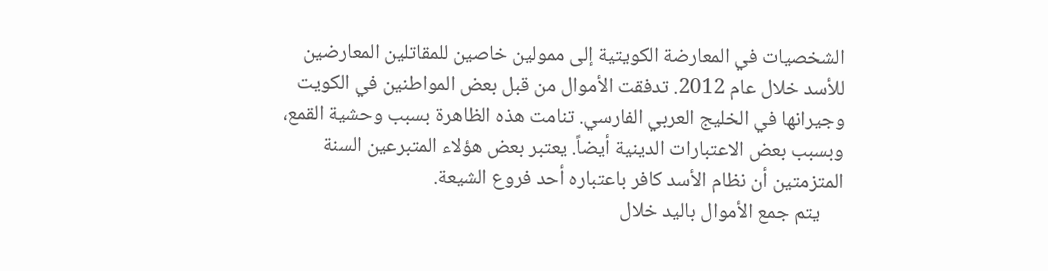الشخصيات في المعارضة الكويتية إلى ممولين خاصين للمقاتلين المعارضين للأسد خلال عام 2012. تدفقت الأموال من قبل بعض المواطنين في الكويت وجيرانها في الخليج العربي الفارسي. تنامت هذه الظاهرة بسبب وحشية القمع، وبسبب بعض الاعتبارات الدينية أيضاً. يعتبر بعض هؤلاء المتبرعين السنة المتزمتين أن نظام الأسد كافر باعتباره أحد فروع الشيعة.
     يتم جمع الأموال باليد خلال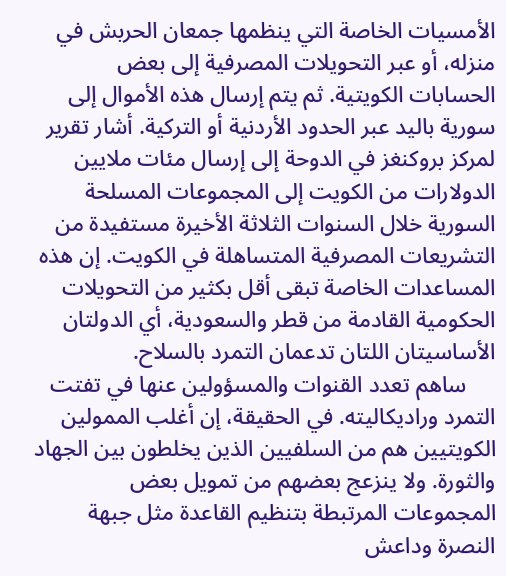الأمسيات الخاصة التي ينظمها جمعان الحربش في منزله، أو عبر التحويلات المصرفية إلى بعض الحسابات الكويتية. ثم يتم إرسال هذه الأموال إلى سورية باليد عبر الحدود الأردنية أو التركية. أشار تقرير لمركز بروكنغز في الدوحة إلى إرسال مئات ملايين الدولارات من الكويت إلى المجموعات المسلحة السورية خلال السنوات الثلاثة الأخيرة مستفيدة من التشريعات المصرفية المتساهلة في الكويت. إن هذه المساعدات الخاصة تبقى أقل بكثير من التحويلات الحكومية القادمة من قطر والسعودية، أي الدولتان الأساسيتان اللتان تدعمان التمرد بالسلاح.
     ساهم تعدد القنوات والمسؤولين عنها في تفتت التمرد وراديكاليته. في الحقيقة، إن أغلب الممولين الكويتيين هم من السلفيين الذين يخلطون بين الجهاد والثورة. ولا ينزعج بعضهم من تمويل بعض المجموعات المرتبطة بتنظيم القاعدة مثل جبهة النصرة وداعش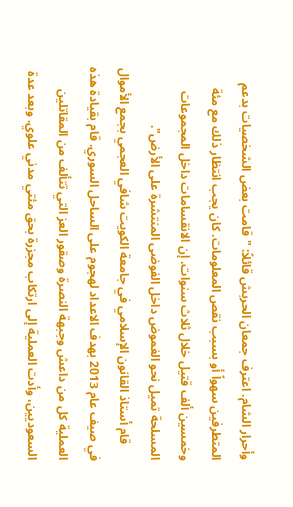وأحرار الشام. اعترف جمعان الحربش قائلاً: "قامت بعض الشخصيات بدعم المتطرفين سهواً أو بسبب نقص المعلومات. كان يجب انتظار ذلك مع مئة وخمسين ألف قتيل خلال ثلاث سنوات. إن الانقسامات داخل المجموعات المسلحة تميل نحو الغموض داخل الفوضى المنتشرة على الأرض".
     قام أستاذ القانون الإسلامي في جامعة الكويت شافي العجمي بجمع الأموال في صيف عام 2013 بهدف الاعداد لهجوم على الساحل السوري. قام بقيادة هذه العملية كل من داعش وجبهة النصرة وصقور العز التي تتألف من المقاتلين السعوديين، وأدت العملية إلى ارتكاب مجزرة بحق مئتي مدني علوي. وبعد عدة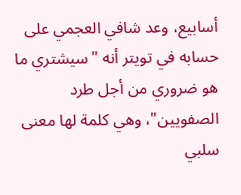أسابيع، وعد شافي العجمي على حسابه في تويتر أنه "سيشتري ما هو ضروري من أجل طرد الصفويين"، وهي كلمة لها معنى سلبي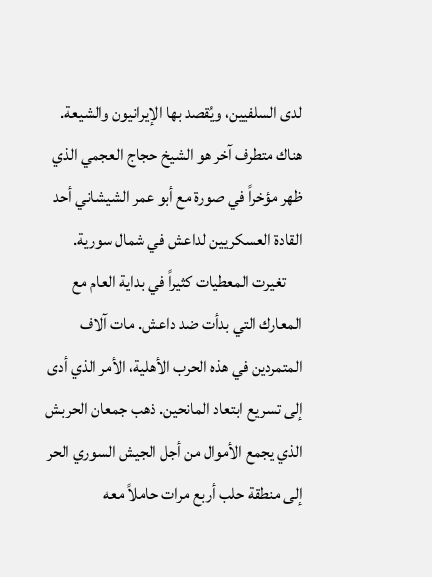لدى السلفيين، ويُقصد بها الإيرانيون والشيعة. هناك متطرف آخر هو الشيخ حجاج العجمي الذي ظهر مؤخراً في صورة مع أبو عمر الشيشاني أحد القادة العسكريين لداعش في شمال سورية.
     تغيرت المعطيات كثيراً في بداية العام مع المعارك التي بدأت ضد داعش. مات آلاف المتمردين في هذه الحرب الأهلية، الأمر الذي أدى إلى تسريع ابتعاد المانحين. ذهب جمعان الحربش الذي يجمع الأموال من أجل الجيش السوري الحر إلى منطقة حلب أربع مرات حاملاً معه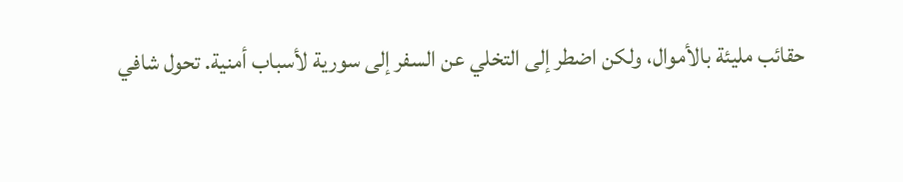حقائب مليئة بالأموال، ولكن اضطر إلى التخلي عن السفر إلى سورية لأسباب أمنية. تحول شافي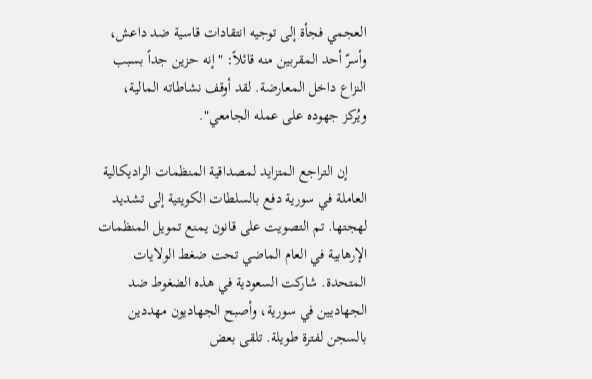العجمي فجأة إلى توجيه انتقادات قاسية ضد داعش، وأسرّ أحد المقربين منه قائلاً: "إنه حزين جداً بسبب النزاع داخل المعارضة. لقد أوقف نشاطاته المالية، ويُركز جهوده على عمله الجامعي".

     إن التراجع المتزايد لمصداقية المنظمات الراديكالية العاملة في سورية دفع بالسلطات الكويتية إلى تشديد لهجتها. تم التصويت على قانون يمنع تمويل المنظمات الإرهابية في العام الماضي تحت ضغط الولايات المتحدة. شاركت السعودية في هذه الضغوط ضد الجهاديين في سورية، وأصبح الجهاديون مهددين بالسجن لفترة طويلة. تلقى بعض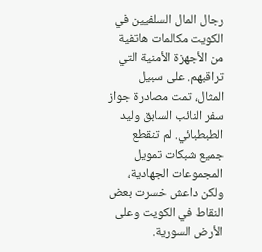رجال المال السلفيين في الكويت مكالمات هاتفية من الأجهزة الأمنية التي تراقبهم. على سبيل المثال، تمت مصادرة جواز سفر النائب السابق وليد الطبطبائي. لم تنقطع جميع شبكات تمويل المجموعات الجهادية، ولكن داعش خسرت بعض النقاط في الكويت وعلى الأرض السورية.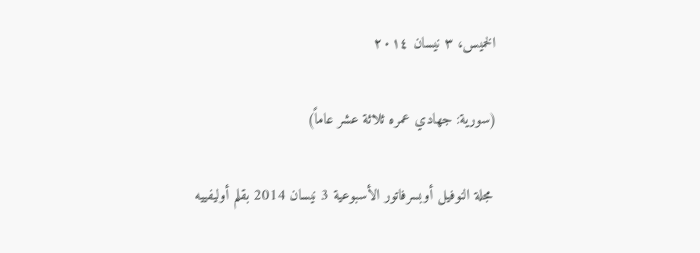الخميس، ٣ نيسان ٢٠١٤

(سورية: جهادي عمره ثلاثة عشر عاماً)

 مجلة النوفيل أوبسرفاتور الأسبوعية 3 نيسان 2014 بقلم أوليفييه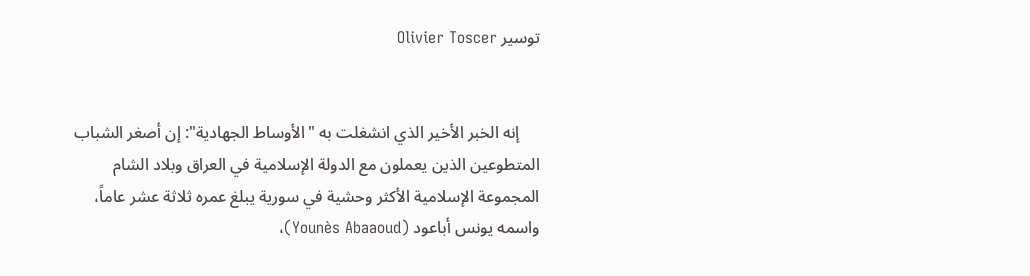توسير Olivier Toscer


     إنه الخبر الأخير الذي انشغلت به "الأوساط الجهادية": إن أصغر الشباب المتطوعين الذين يعملون مع الدولة الإسلامية في العراق وبلاد الشام المجموعة الإسلامية الأكثر وحشية في سورية يبلغ عمره ثلاثة عشر عاماً، واسمه يونس أباعود (Younès Abaaoud)،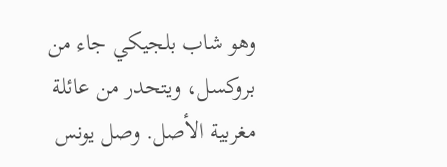وهو شاب بلجيكي جاء من بروكسل، ويتحدر من عائلة مغربية الأصل. وصل يونس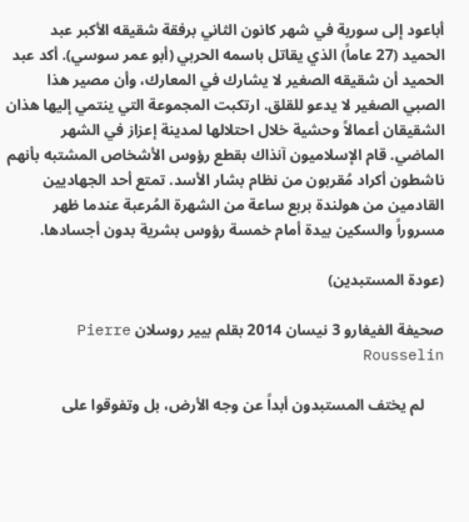أباعود إلى سورية في شهر كانون الثاني برفقة شقيقه الأكبر عبد الحميد (27 عاماً) الذي يقاتل باسمه الحربي (أبو عمر سوسي). أكد عبد الحميد أن شقيقه الصغير لا يشارك في المعارك، وأن مصير هذا الصبي الصغير لا يدعو للقلق. ارتكبت المجموعة التي ينتمي إليها هذان الشقيقان أعمالاً وحشية خلال احتلالها لمدينة إعزاز في الشهر الماضي. قام الإسلاميون آنذاك بقطع رؤوس الأشخاص المشتبه بأنهم ناشطون أكراد مُقربون من نظام بشار الأسد. تمتع أحد الجهاديين القادمين من هولندة بربع ساعة من الشهرة المُرعبة عندما ظهر مسروراً والسكين بيدة أمام خمسة رؤوس بشرية بدون أجسادها.

(عودة المستبدين)

صحيفة الفيغارو 3 نيسان 2014 بقلم بيير روسلان Pierre Rousselin

     لم يختف المستبدون أبداً عن وجه الأرض، بل وتفوقوا على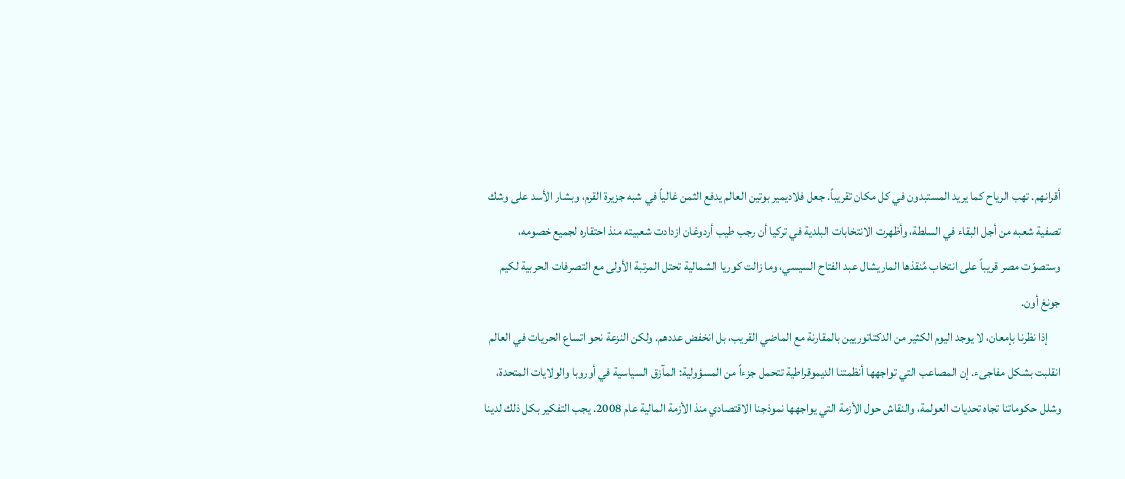أقرانهم. تهب الرياح كما يريد المستبدون في كل مكان تقريباً. جعل فلاديمير بوتين العالم يدفع الثمن غالياً في شبه جزيرة القرم، وبشار الأسد على وشك تصفية شعبه من أجل البقاء في السلطة، وأظهرت الانتخابات البلدية في تركيا أن رجب طيب أردوغان ازدادت شعبيته منذ احتقاره لجميع خصومه، وستصوّت مصر قريباً على انتخاب مُنقذها الماريشال عبد الفتاح السيسي، وما زالت كوريا الشمالية تحتل المرتبة الأولى مع التصرفات الحربية لكيم جونغ أون.
     إذا نظرنا بإمعان، لا يوجد اليوم الكثير من الدكتاتوريين بالمقارنة مع الماضي القريب، بل انخفض عددهم. ولكن النزعة نحو اتساع الحريات في العالم انقلبت بشكل مفاجىء. إن المصاعب التي تواجهها أنظمتنا الديموقراطية تتحمل جزءاً من المسؤولية: المآزق السياسية في أوروبا والولايات المتحدة، وشلل حكوماتنا تجاه تحديات العولمة، والنقاش حول الأزمة التي يواجهها نموذجنا الاقتصادي منذ الأزمة المالية عام 2008. يجب التفكير بكل ذلك لدينا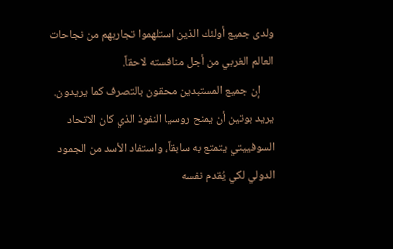ولدى جميع أولئك الذين استلهموا تجاربهم من نجاحات العالم الغربي من أجل منافسته لاحقاً.
     إن جميع المستبدين محقون بالتصرف كما يريدون. يريد بوتين أن يمنح روسيا النفوذ الذي كان الاتحاد السوفييتي يتمتع به سابقاً، واستفاد الأسد من الجمود الدولي لكي يُقدم نفسه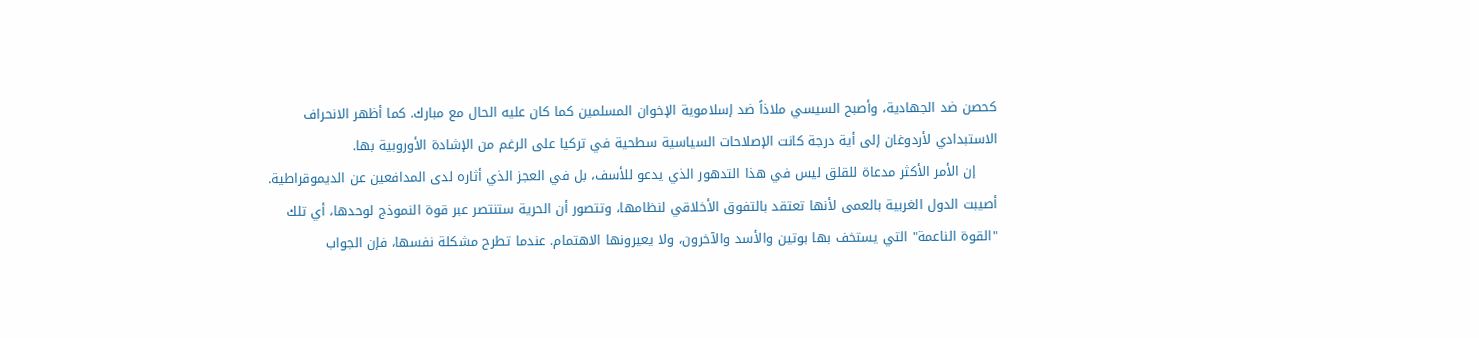كحصن ضد الجهادية، وأصبح السيسي ملاذاً ضد إسلاموية الإخوان المسلمين كما كان عليه الحال مع مبارك. كما أظهر الانحراف الاستبدادي لأردوغان إلى أية درجة كانت الإصلاحات السياسية سطحية في تركيا على الرغم من الإشادة الأوروبية بها.
     إن الأمر الأكثر مدعاة للقلق ليس في هذا التدهور الذي يدعو للأسف، بل في العجز الذي أثاره لدى المدافعين عن الديموقراطية. أصيبت الدول الغربية بالعمى لأنها تعتقد بالتفوق الأخلاقي لنظامها، وتتصور أن الحرية ستنتصر عبر قوة النموذج لوحدها، أي تلك "القوة الناعمة" التي يستخف بها بوتين والأسد والآخرون، ولا يعيرونها الاهتمام. عندما تطرح مشكلة نفسها، فإن الجواب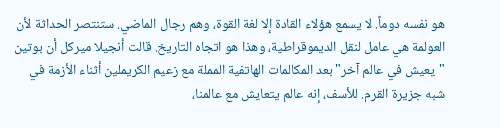هو نفسه دوماً. لا يسمع هؤلاء القادة إلا لغة القوة، وهم رجال الماضي. ستنتصر الحداثة لأن العولمة هي عامل لنقل الديموقراطية، وهذا هو اتجاه التاريخ. قالت أنجيلا ميركل أن بوتين "يعيش في عالم آخر" بعد المكالمات الهاتفية المملة مع زعيم الكريملين أثناء الأزمة في شبه جزيرة القرم. للأسف، إنه عالم يتعايش مع عالمنا،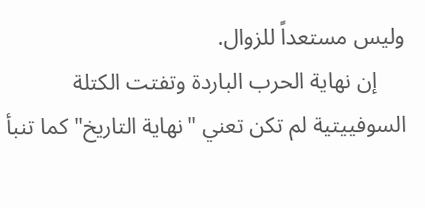وليس مستعداً للزوال.
     إن نهاية الحرب الباردة وتفتت الكتلة السوفييتية لم تكن تعني "نهاية التاريخ" كما تنبأ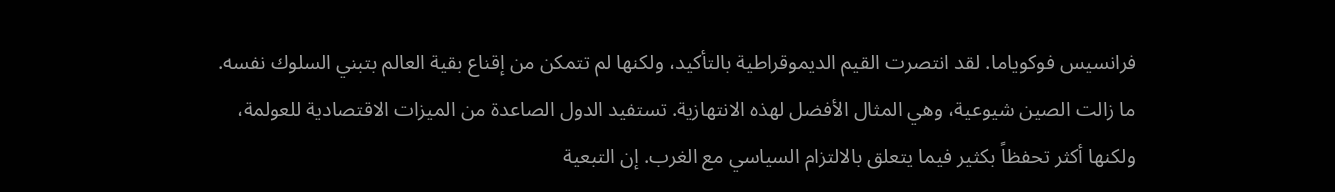فرانسيس فوكوياما. لقد انتصرت القيم الديموقراطية بالتأكيد، ولكنها لم تتمكن من إقناع بقية العالم بتبني السلوك نفسه. ما زالت الصين شيوعية، وهي المثال الأفضل لهذه الانتهازية. تستفيد الدول الصاعدة من الميزات الاقتصادية للعولمة، ولكنها أكثر تحفظاً بكثير فيما يتعلق بالالتزام السياسي مع الغرب. إن التبعية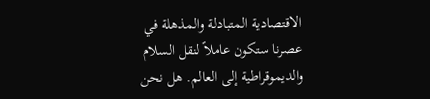الاقتصادية المتبادلة والمذهلة في عصرنا ستكون عاملاً لنقل السلام والديموقراطية إلى العالم. هل نحن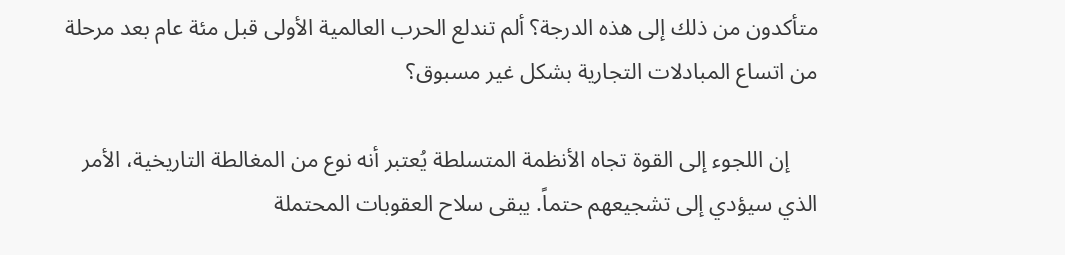متأكدون من ذلك إلى هذه الدرجة؟ ألم تندلع الحرب العالمية الأولى قبل مئة عام بعد مرحلة من اتساع المبادلات التجارية بشكل غير مسبوق؟

     إن اللجوء إلى القوة تجاه الأنظمة المتسلطة يُعتبر أنه نوع من المغالطة التاريخية، الأمر الذي سيؤدي إلى تشجيعهم حتماً. يبقى سلاح العقوبات المحتملة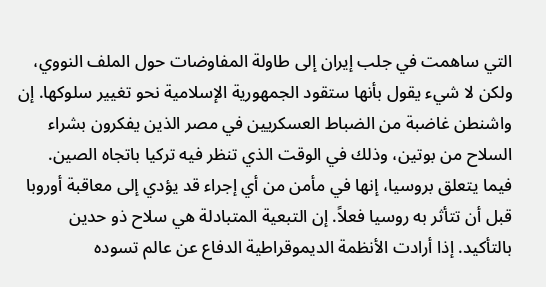التي ساهمت في جلب إيران إلى طاولة المفاوضات حول الملف النووي، ولكن لا شيء يقول بأنها ستقود الجمهورية الإسلامية نحو تغيير سلوكها. إن واشنطن غاضبة من الضباط العسكريين في مصر الذين يفكرون بشراء السلاح من بوتين، وذلك في الوقت الذي تنظر فيه تركيا باتجاه الصين. فيما يتعلق بروسيا، إنها في مأمن من أي إجراء قد يؤدي إلى معاقبة أوروبا قبل أن تتأثر به روسيا فعلاً. إن التبعية المتبادلة هي سلاح ذو حدين بالتأكيد. إذا أرادت الأنظمة الديموقراطية الدفاع عن عالم تسوده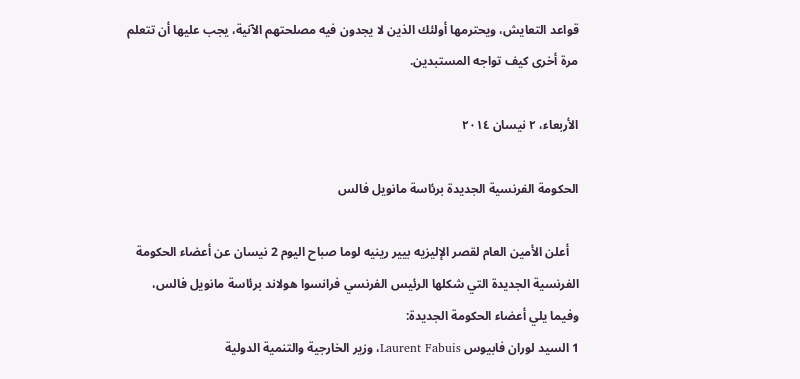قواعد التعايش، ويحترمها أولئك الذين لا يجدون فيه مصلحتهم الآنية، يجب عليها أن تتعلم مرة أخرى كيف تواجه المستبدين.

الأربعاء، ٢ نيسان ٢٠١٤

الحكومة الفرنسية الجديدة برئاسة مانويل فالس

   أعلن الأمين العام لقصر الإليزيه بيير رينيه لوما صباح اليوم 2 نيسان عن أعضاء الحكومة الفرنسية الجديدة التي شكلها الرئيس الفرنسي فرانسوا هولاند برئاسة مانويل فالس، وفيما يلي أعضاء الحكومة الجديدة:
1 السيد لوران فابيوس Laurent Fabuis، وزير الخارجية والتنمية الدولية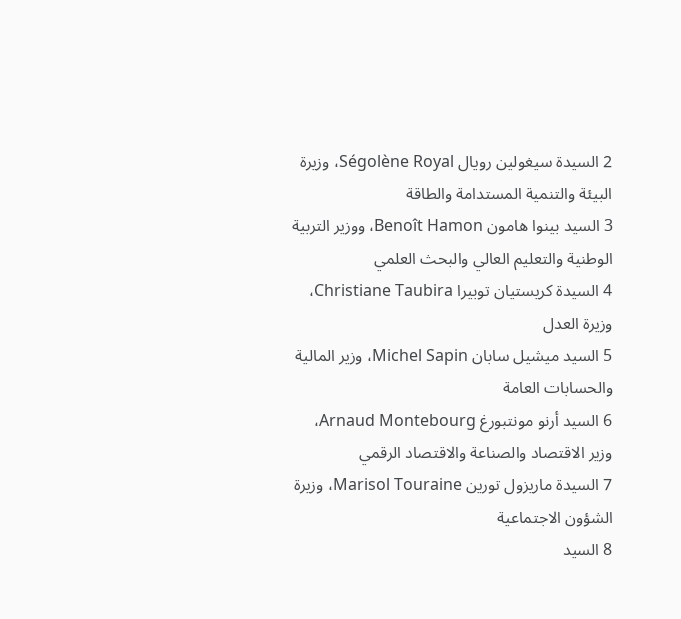2 السيدة سيغولين رويال Ségolène Royal، وزيرة البيئة والتنمية المستدامة والطاقة
3 السيد بينوا هامون Benoît Hamon، ووزير التربية الوطنية والتعليم العالي والبحث العلمي
4 السيدة كريستيان توبيرا Christiane Taubira، وزيرة العدل
5 السيد ميشيل سابان Michel Sapin، وزير المالية والحسابات العامة
6 السيد أرنو مونتبورغ Arnaud Montebourg، وزير الاقتصاد والصناعة والاقتصاد الرقمي
7 السيدة ماريزول تورين Marisol Touraine، وزيرة الشؤون الاجتماعية
8 السيد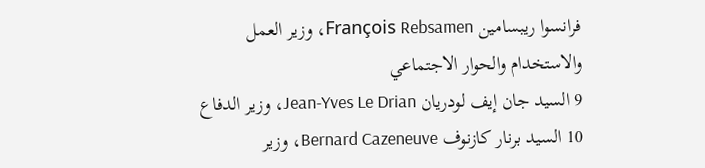فرانسوا ريبسامين François Rebsamen، وزير العمل والاستخدام والحوار الاجتماعي
9 السيد جان إيف لودريان Jean-Yves Le Drian، وزير الدفاع
10 السيد برنار كازنوف Bernard Cazeneuve، وزير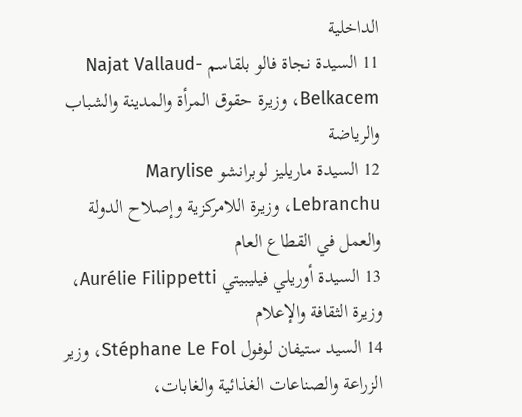الداخلية
11 السيدة نجاة فالو بلقاسم Najat Vallaud-Belkacem، وزيرة حقوق المرأة والمدينة والشباب والرياضة
12 السيدة ماريليز لوبرانشو Marylise Lebranchu، وزيرة اللامركزية وإصلاح الدولة والعمل في القطاع العام
13 السيدة أوريلي فيليبيتي Aurélie Filippetti، وزيرة الثقافة والإعلام
14 السيد ستيفان لوفول Stéphane Le Fol، وزير الزراعة والصناعات الغذائية والغابات،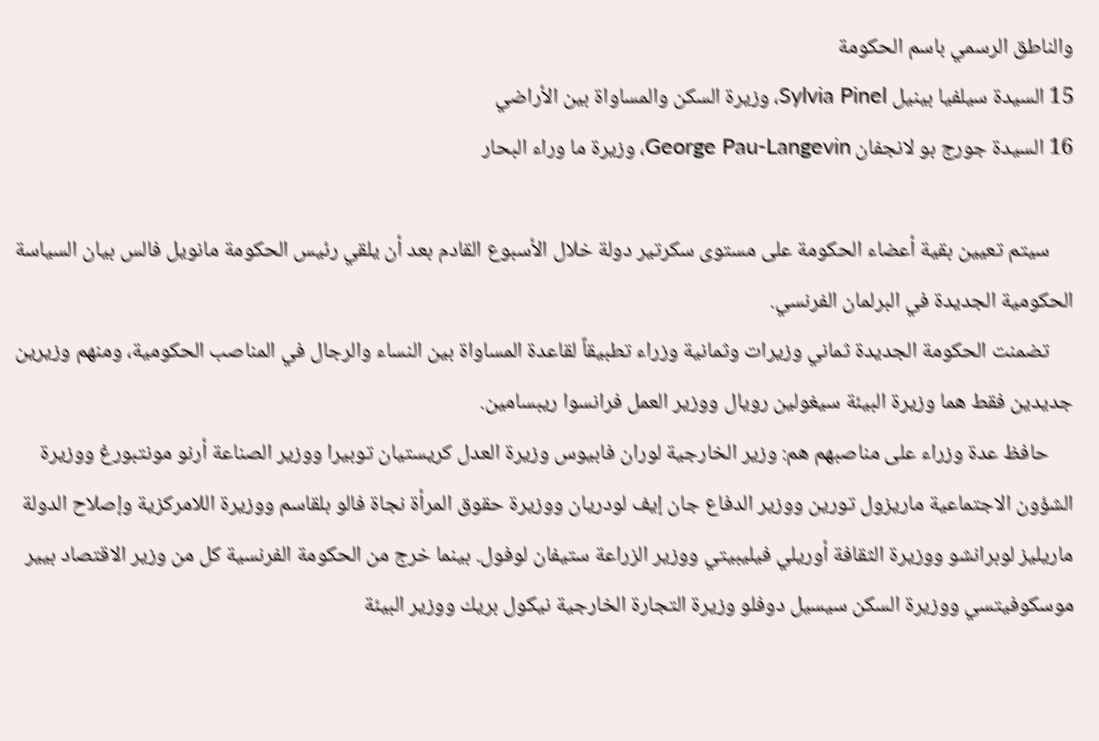والناطق الرسمي باسم الحكومة
15 السيدة سيلفيا بينيل Sylvia Pinel، وزيرة السكن والمساواة بين الأراضي
16 السيدة جورج بو لانجفان George Pau-Langevin، وزيرة ما وراء البحار

     سيتم تعيين بقية أعضاء الحكومة على مستوى سكرتير دولة خلال الأسبوع القادم بعد أن يلقي رئيس الحكومة مانويل فالس بيان السياسة الحكومية الجديدة في البرلمان الفرنسي.
     تضمنت الحكومة الجديدة ثماني وزيرات وثمانية وزراء تطبيقاً لقاعدة المساواة بين النساء والرجال في المناصب الحكومية، ومنهم وزيرين جديدين فقط هما وزيرة البيئة سيغولين رويال ووزير العمل فرانسوا ريبسامين.
     حافظ عدة وزراء على مناصبهم هم: وزير الخارجية لوران فابيوس وزيرة العدل كريستيان توبيرا ووزير الصناعة أرنو مونتبورغ ووزيرة الشؤون الاجتماعية ماريزول تورين ووزير الدفاع جان إيف لودريان ووزيرة حقوق المرأة نجاة فالو بلقاسم ووزيرة اللامركزية وإصلاح الدولة ماريليز لوبرانشو ووزيرة الثقافة أوريلي فيليبيتي ووزير الزراعة ستيفان لوفول. بينما خرج من الحكومة الفرنسية كل من وزير الاقتصاد بيير موسكوفيتسي ووزيرة السكن سيسيل دوفلو وزيرة التجارة الخارجية نيكول بريك ووزير البيئة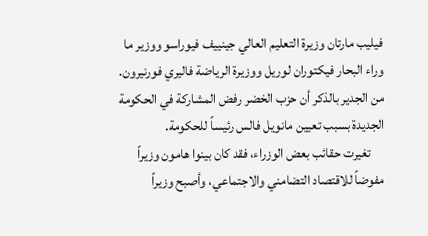فيليب مارتان وزيرة التعليم العالي جينييف فيوراسو ووزير ما وراء البحار فيكتوران لوريل ووزيرة الرياضة فاليري فورنيرون. من الجدير بالذكر أن حزب الخضر رفض المشاركة في الحكومة الجديدة بسبب تعيين مانويل فالس رئيساً للحكومة.
     تغيرت حقائب بعض الوزراء، فقد كان بينوا هامون وزيراً مفوضاً للاقتصاد التضامني والاجتماعي، وأصبح وزيراً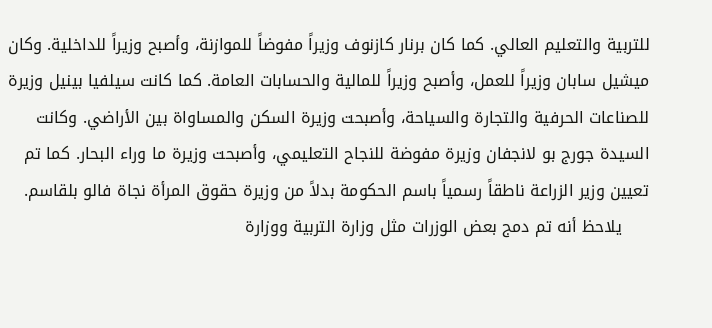للتربية والتعليم العالي. كما كان برنار كازنوف وزيراً مفوضاً للموازنة، وأصبح وزيراً للداخلية. وكان ميشيل سابان وزيراً للعمل، وأصبح وزيراً للمالية والحسابات العامة. كما كانت سيلفيا بينيل وزيرة للصناعات الحرفية والتجارة والسياحة، وأصبحت وزيرة السكن والمساواة بين الأراضي. وكانت السيدة جورج بو لانجفان وزيرة مفوضة للنجاح التعليمي، وأصبحت وزيرة ما وراء البحار. كما تم تعيين وزير الزراعة ناطقاً رسمياً باسم الحكومة بدلاً من وزيرة حقوق المرأة نجاة فالو بلقاسم.
     يلاحظ أنه تم دمج بعض الوزرات مثل وزارة التربية ووزارة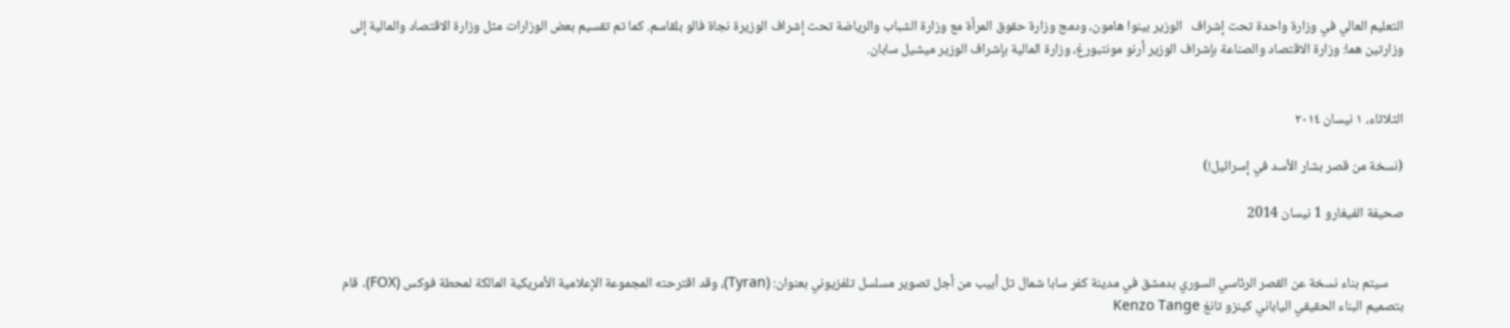التعليم العالي في وزارة واحدة تحت إشراف   الوزير بينوا هامون، ودمج وزارة حقوق المرأة مع وزارة الشباب والرياضة تحت إشراف الوزيرة نجاة فالو بلقاسم. كما تم تقسيم بعض الوزارات مثل وزارة الاقتصاد والمالية إلى وزارتين هما: وزارة الاقتصاد والصناعة بإشراف الوزير أرنو مونتبورغ، وزارة المالية بإشراف الوزير ميشيل سابان.


الثلاثاء، ١ نيسان ٢٠١٤

(نسخة من قصر بشار الأسد في إسرائيل!)

صحيفة الفيغارو 1 نيسان 2014


     سيتم بناء نسخة عن القصر الرئاسي السوري بدمشق في مدينة كفر سابا شمال تل أبيب من أجل تصوير مسلسل تلفزيوني بعنوان: (Tyran)، وقد اقترحته المجموعة الإعلامية الأمريكية المالكة لمحطة فوكس (FOX). قام بتصميم البناء الحقيقي الياباني كينزو تانغ Kenzo Tange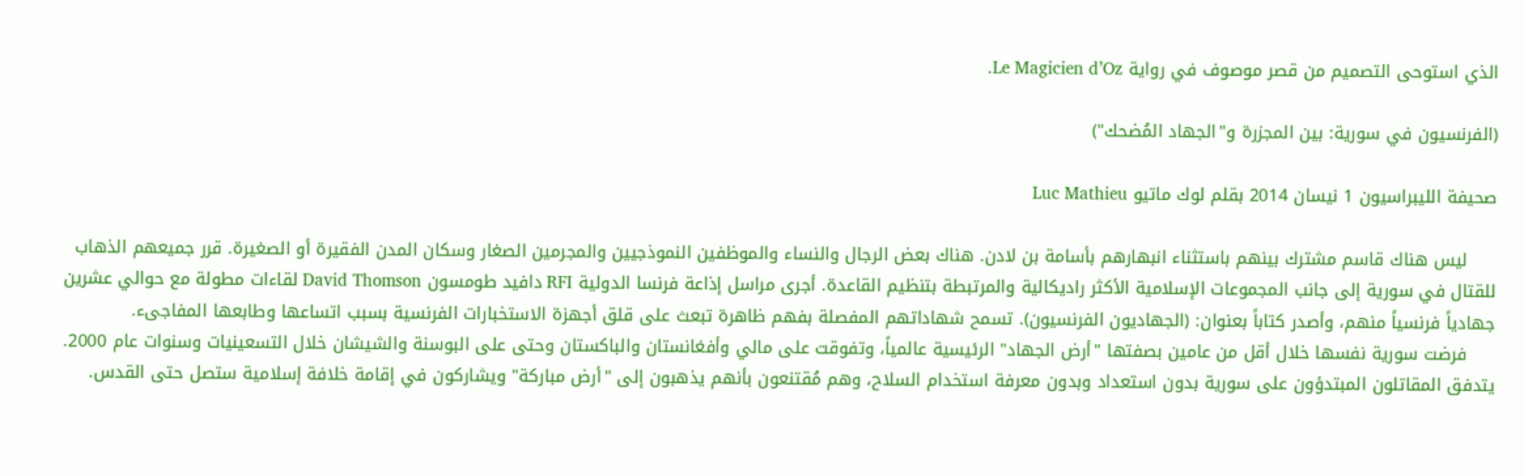الذي استوحى التصميم من قصر موصوف في رواية Le Magicien d’Oz.

(الفرنسيون في سورية: بين المجزرة و"الجهاد المُضحك")

صحيفة الليبراسيون 1 نيسان 2014 بقلم لوك ماتيو Luc Mathieu

     ليس هناك قاسم مشترك بينهم باستثناء انبهارهم بأسامة بن لادن. هناك بعض الرجال والنساء والموظفين النموذجيين والمجرمين الصغار وسكان المدن الفقيرة أو الصغيرة. قرر جميعهم الذهاب للقتال في سورية إلى جانب المجموعات الإسلامية الأكثر راديكالية والمرتبطة بتنظيم القاعدة. أجرى مراسل إذاعة فرنسا الدولية RFI دافيد طومسون David Thomson لقاءات مطولة مع حوالي عشرين جهادياً فرنسياً منهم، وأصدر كتاباً بعنوان: (الجهاديون الفرنسيون). تسمح شهاداتهم المفصلة بفهم ظاهرة تبعث على قلق أجهزة الاستخبارات الفرنسية بسبب اتساعها وطابعها المفاجىء.
     فرضت سورية نفسها خلال أقل من عامين بصفتها "أرض الجهاد" الرئيسية عالمياً، وتفوقت على مالي وأفغانستان والباكستان وحتى على البوسنة والشيشان خلال التسعينيات وسنوات عام 2000. يتدفق المقاتلون المبتدؤون على سورية بدون استعداد وبدون معرفة استخدام السلاح، وهم مُقتنعون بأنهم يذهبون إلى "أرض مباركة" ويشاركون في إقامة خلافة إسلامية ستصل حتى القدس.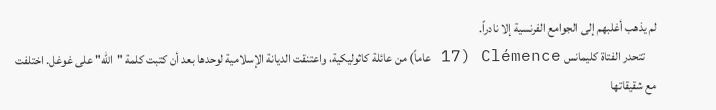لم يذهب أغلبهم إلى الجوامع الفرنسية إلا نادراً.
     تتحدر الفتاة كليمانس Clémence (17 عاماً) من عائلة كاثوليكية، واعتنقت الديانة الإسلامية لوحدها بعد أن كتبت كلمة "الله" على غوغل. اختلفت مع شقيقاتها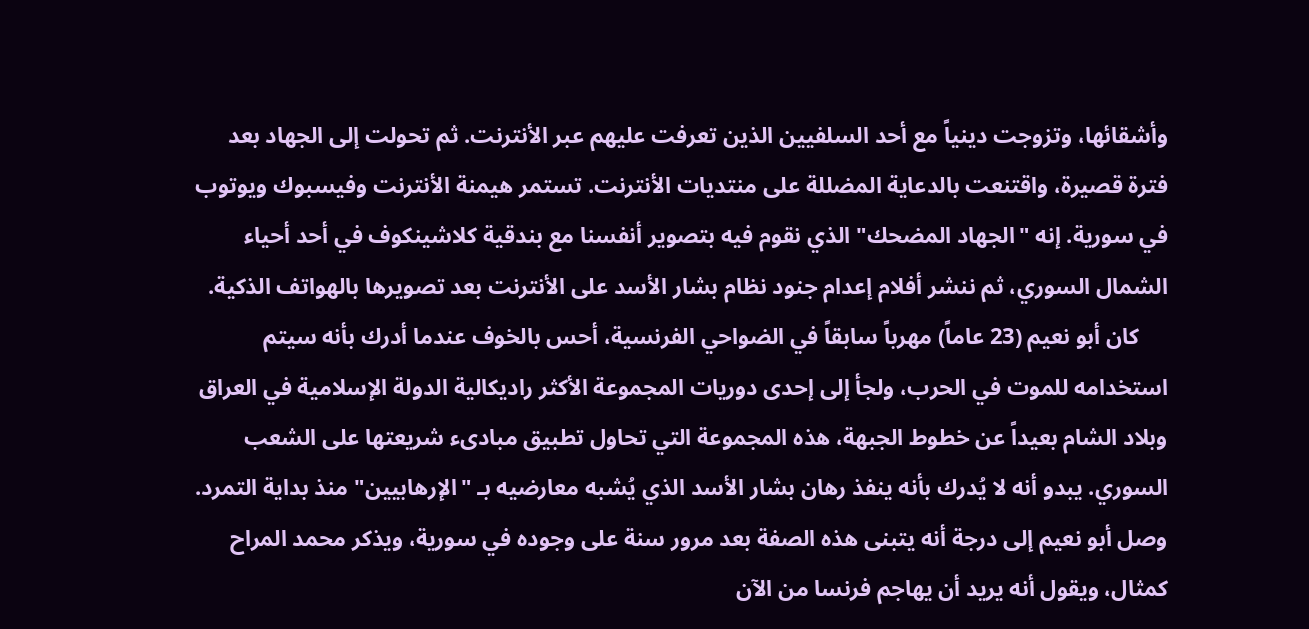وأشقائها، وتزوجت دينياً مع أحد السلفيين الذين تعرفت عليهم عبر الأنترنت. ثم تحولت إلى الجهاد بعد فترة قصيرة، واقتنعت بالدعاية المضللة على منتديات الأنترنت. تستمر هيمنة الأنترنت وفيسبوك ويوتوب في سورية. إنه "الجهاد المضحك" الذي نقوم فيه بتصوير أنفسنا مع بندقية كلاشينكوف في أحد أحياء الشمال السوري، ثم ننشر أفلام إعدام جنود نظام بشار الأسد على الأنترنت بعد تصويرها بالهواتف الذكية.
     كان أبو نعيم (23 عاماً) مهرباً سابقاً في الضواحي الفرنسية، أحس بالخوف عندما أدرك بأنه سيتم استخدامه للموت في الحرب، ولجأ إلى إحدى دوريات المجموعة الأكثر راديكالية الدولة الإسلامية في العراق وبلاد الشام بعيداً عن خطوط الجبهة، هذه المجموعة التي تحاول تطبيق مبادىء شريعتها على الشعب السوري. يبدو أنه لا يُدرك بأنه ينفذ رهان بشار الأسد الذي يُشبه معارضيه بـ "الإرهابيين" منذ بداية التمرد. وصل أبو نعيم إلى درجة أنه يتبنى هذه الصفة بعد مرور سنة على وجوده في سورية، ويذكر محمد المراح كمثال، ويقول أنه يريد أن يهاجم فرنسا من الآن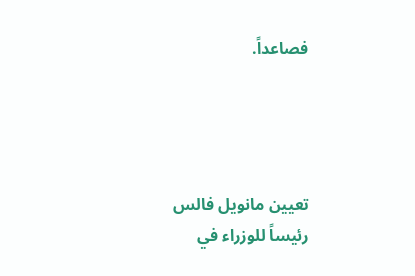فصاعداً.




تعيين مانويل فالس رئيساً للوزراء في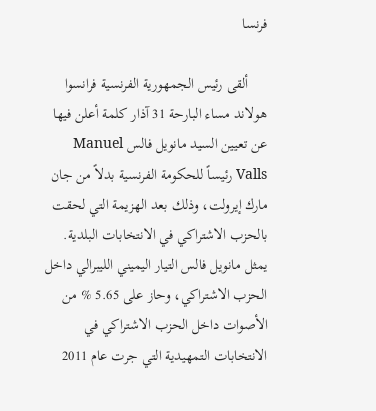فرنسا

     ألقى رئيس الجمهورية الفرنسية فرانسوا هولاند مساء البارحة 31 آذار كلمة أعلن فيها عن تعيين السيد مانويل فالس Manuel Valls رئيساً للحكومة الفرنسية بدلاً من جان مارك إيرولت، وذلك بعد الهزيمة التي لحقت بالحزب الاشتراكي في الانتخابات البلدية. يمثل مانويل فالس التيار اليميني الليبرالي داخل الحزب الاشتراكي، وحاز على 5.65 % من الأصوات داخل الحزب الاشتراكي في الانتخابات التمهيدية التي جرت عام 2011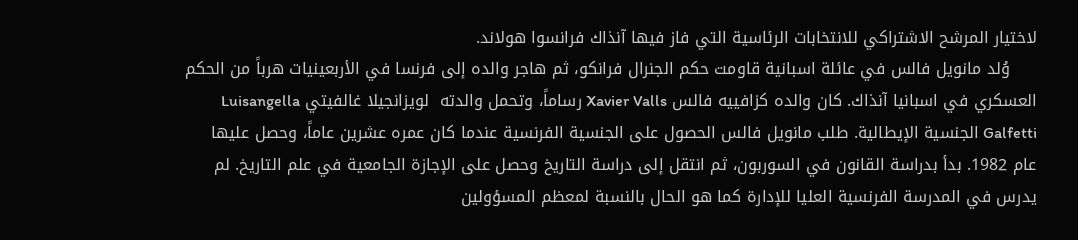لاختيار المرشح الاشتراكي للانتخابات الرئاسية التي فاز فيها آنذاك فرانسوا هولاند.
     وُلد مانويل فالس في عائلة اسبانية قاومت حكم الجنرال فرانكو، ثم هاجر والده إلى فرنسا في الأربعينيات هرباً من الحكم العسكري في اسبانيا آنذاك. كان والده كزافييه فالس Xavier Valls رساماً، وتحمل والدته  لويزانجيلا غالفيتي Luisangella Galfetti الجنسية الإيطالية. طلب مانويل فالس الحصول على الجنسية الفرنسية عندما كان عمره عشرين عاماً، وحصل عليها عام 1982. بدأ بدراسة القانون في السوربون، ثم انتقل إلى دراسة التاريخ وحصل على الإجازة الجامعية في علم التاريخ. لم يدرس في المدرسة الفرنسية العليا للإدارة كما هو الحال بالنسبة لمعظم المسؤولين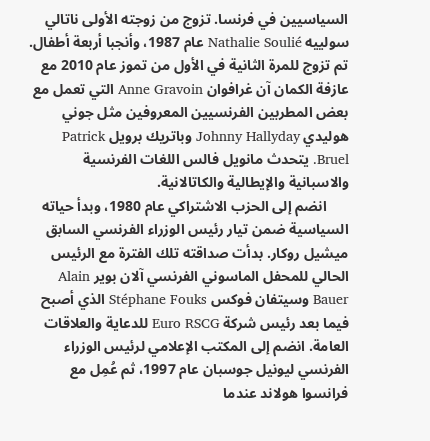السياسيين في فرنسا. تزوج من زوجته الأولى ناتالي سولييه Nathalie Soulié عام 1987، وأنجبا أربعة أطفال. تم تزوج للمرة الثانية في الأول من تموز عام 2010 مع عازفة الكمان آن غرافوان Anne Gravoin التي تعمل مع بعض المطربين الفرنسيين المعروفين مثل جوني هوليدي Johnny Hallyday وباتريك برويل Patrick Bruel. يتحدث مانويل فالس اللغات الفرنسية والاسبانية والإيطالية والكاتالانية.
      انضم إلى الحزب الاشتراكي عام 1980، وبدأ حياته السياسية ضمن تيار رئيس الوزراء الفرنسي السابق ميشيل روكار. بدأت صداقته تلك الفترة مع الرئيس الحالي للمحفل الماسوني الفرنسي آلان بوير Alain Bauer وسيتفان فوكس Stéphane Fouks الذي أصبح فيما بعد رئيس شركة Euro RSCG للدعاية والعلاقات العامة. انضم إلى المكتب الإعلامي لرئيس الوزراء الفرنسي ليونيل جوسبان عام 1997، ثم عُمِل مع فرانسوا هولاند عندما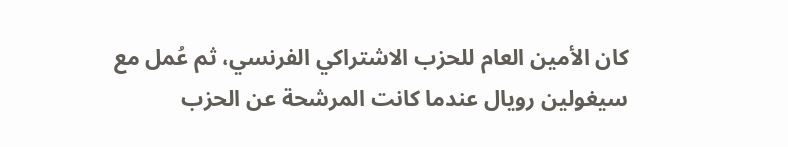كان الأمين العام للحزب الاشتراكي الفرنسي، ثم عُمل مع سيغولين رويال عندما كانت المرشحة عن الحزب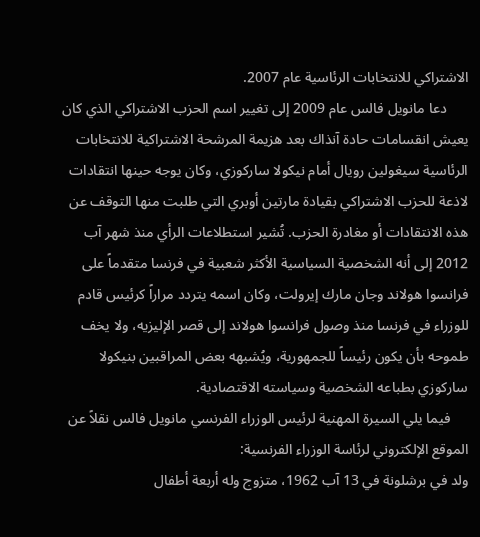الاشتراكي للانتخابات الرئاسية عام 2007.
      دعا مانويل فالس عام 2009 إلى تغيير اسم الحزب الاشتراكي الذي كان يعيش انقسامات حادة آنذاك بعد هزيمة المرشحة الاشتراكية للانتخابات الرئاسية سيغولين رويال أمام نيكولا ساركوزي، وكان يوجه حينها انتقادات لاذعة للحزب الاشتراكي بقيادة مارتين أوبري التي طلبت منها التوقف عن هذه الانتقادات أو مغادرة الحزب. تُشير استطلاعات الرأي منذ شهر آب 2012 إلى أنه الشخصية السياسية الأكثر شعبية في فرنسا متقدماً على فرانسوا هولاند وجان مارك إيرولت، وكان اسمه يتردد مراراً كرئيس قادم للوزراء في فرنسا منذ وصول فرانسوا هولاند إلى قصر الإليزيه، ولا يخف طموحه بأن يكون رئيساً للجمهورية، ويُشبهه بعض المراقبين بنيكولا ساركوزي بطباعه الشخصية وسياسته الاقتصادية.
     فيما يلي السيرة المهنية لرئيس الوزراء الفرنسي مانويل فالس نقلاً عن الموقع الإلكتروني لرئاسة الوزراء الفرنسية:
ولد في برشلونة في 13 آب 1962، متزوج وله أربعة أطفال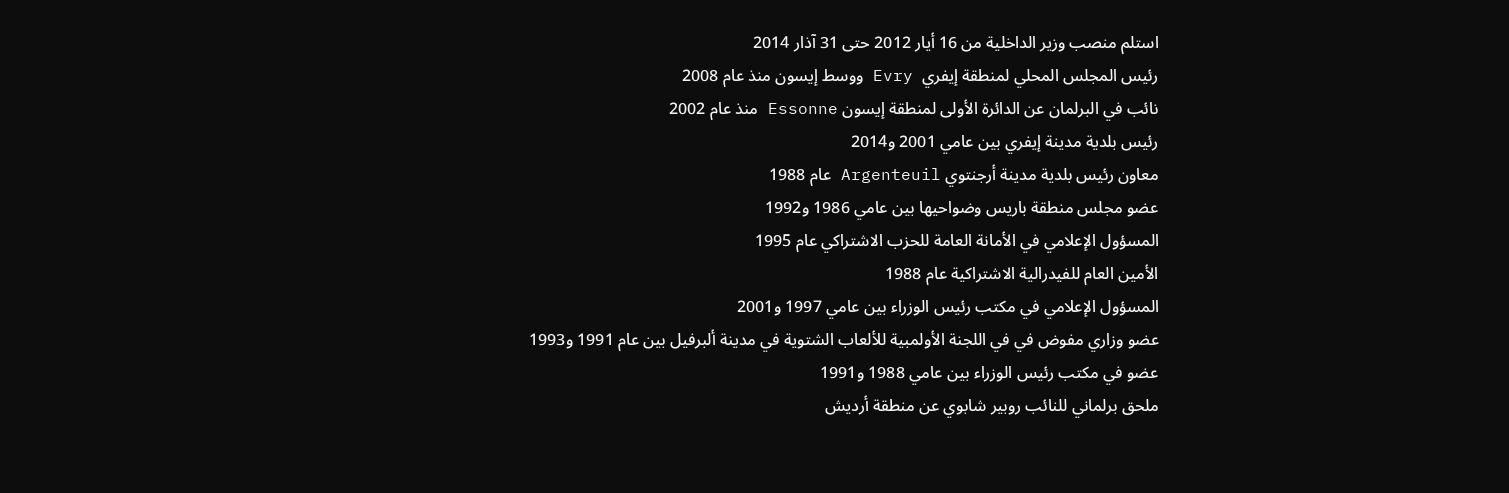استلم منصب وزير الداخلية من 16 أيار 2012 حتى 31 آذار 2014
رئيس المجلس المحلي لمنطقة إيفري  Evry ووسط إيسون منذ عام 2008
نائب في البرلمان عن الدائرة الأولى لمنطقة إيسون Essonne منذ عام 2002
رئيس بلدية مدينة إيفري بين عامي 2001 و2014
معاون رئيس بلدية مدينة أرجنتوي Argenteuil عام 1988
عضو مجلس منطقة باريس وضواحيها بين عامي 1986 و1992
المسؤول الإعلامي في الأمانة العامة للحزب الاشتراكي عام 1995
الأمين العام للفيدرالية الاشتراكية عام 1988
المسؤول الإعلامي في مكتب رئيس الوزراء بين عامي 1997 و2001
عضو وزاري مفوض في في اللجنة الأولمبية للألعاب الشتوية في مدينة ألبرفيل بين عام 1991 و1993
عضو في مكتب رئيس الوزراء بين عامي 1988 و1991
ملحق برلماني للنائب روبير شابوي عن منطقة أرديش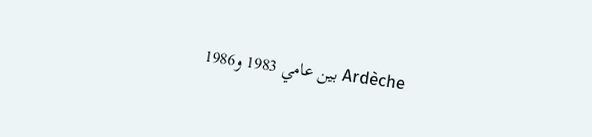Ardèche بين عامي 1983 و1986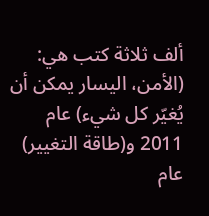ألف ثلاثة كتب هي: (الأمن، اليسار يمكن أن يُغيّر كل شيء) عام 2011 و(طاقة التغيير) عام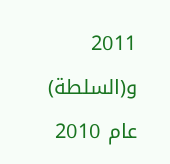2011 و(السلطة) عام 2010